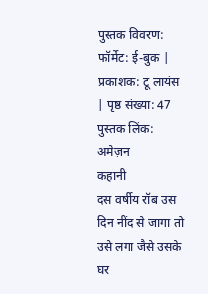पुस्तक विवरण:
फॉर्मेट: ई-बुक | प्रकाशक: टू लायंस | पृष्ठ संख्या: 47
पुस्तक लिंक: अमेज़न
कहानी
दस वर्षीय रॉब उस दिन नींद से जागा तो उसे लगा जैसे उसके घर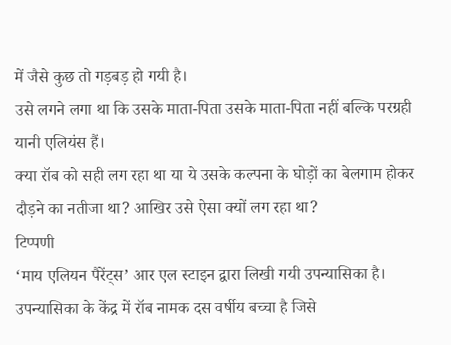में जैसे कुछ तो गड़बड़ हो गयी है।
उसे लगने लगा था कि उसके माता-पिता उसके माता-पिता नहीं बल्कि परग्रही यानी एलियंस हैं।
क्या रॉब को सही लग रहा था या ये उसके कल्पना के घोड़ों का बेलगाम होकर दौड़ने का नतीजा था? आखिर उसे ऐसा क्यों लग रहा था?
टिप्पणी
‘माय एलियन पैरेंट्स’ आर एल स्टाइन द्वारा लिखी गयी उपन्यासिका है। उपन्यासिका के केंद्र में रॉब नामक दस वर्षीय बच्चा है जिसे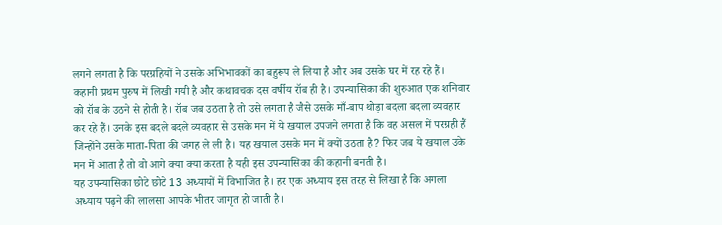लगने लगता है कि परग्रहियों ने उसके अभिभावकों का बहुरूप ले लिया है और अब उसके घर में रह रहे हैं।
कहानी प्रथम पुरुष में लिखी गयी है और कथावचक दस वर्षीय रॉब ही है। उपन्यासिका की शुरुआत एक शनिवार को रॉब के उठने से होती है। रॉब जब उठता है तो उसे लगता है जैसे उसके माँ-बाप थोड़ा बदला बदला व्यवहार कर रहे हैं। उनके इस बदले बदले व्यवहार से उसके मन में ये खयाल उपजने लगता है कि वह असल में परग्रही हैं जिन्होंने उसके माता-पिता की जगह ले ली है। यह खयाल उसके मन में क्यों उठता है? फिर जब ये खयाल उके मन में आता है तो वो आगे क्या क्या करता है यही इस उपन्यासिका की कहानी बनती है।
यह उपन्यासिका छोटे छोटे 13 अध्यायों में विभाजित है। हर एक अध्याय इस तरह से लिखा है कि अगला अध्याय पढ़ने की लालसा आपके भीतर जागृत हो जाती है।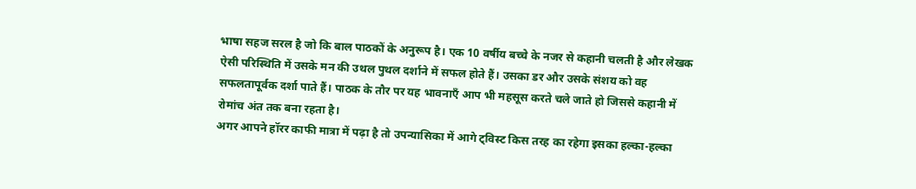भाषा सहज सरल है जो कि बाल पाठकों के अनुरूप है। एक 10 वर्षीय बच्चे के नजर से कहानी चलती है और लेखक ऐसी परिस्थिति में उसके मन की उथल पुथल दर्शाने में सफल होते हैं। उसका डर और उसके संशय को वह सफलतापूर्वक दर्शा पाते हैं। पाठक के तौर पर यह भावनाएँ आप भी महसूस करते चले जाते हो जिससे कहानी में रोमांच अंत तक बना रहता है।
अगर आपने हॉरर काफी मात्रा में पढ़ा है तो उपन्यासिका में आगे ट्विस्ट किस तरह का रहेगा इसका हल्का-हल्का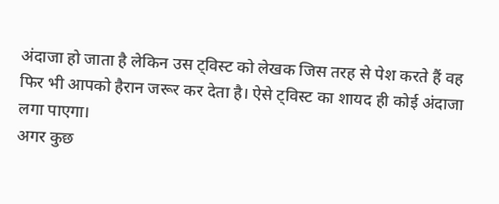अंदाजा हो जाता है लेकिन उस ट्विस्ट को लेखक जिस तरह से पेश करते हैं वह फिर भी आपको हैरान जरूर कर देता है। ऐसे ट्विस्ट का शायद ही कोई अंदाजा लगा पाएगा।
अगर कुछ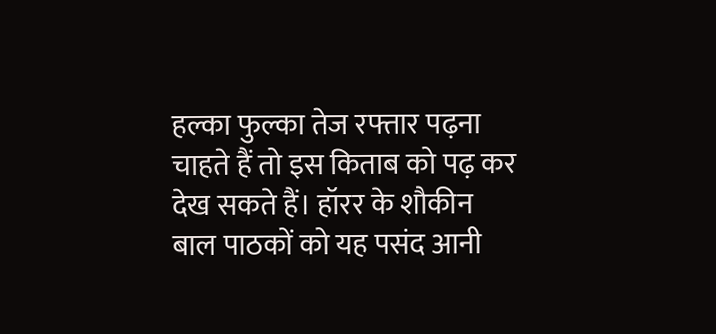हल्का फुल्का तेज रफ्तार पढ़ना चाहते हैं तो इस किताब को पढ़ कर देख सकते हैं। हॉरर के शौकीन बाल पाठकों को यह पसंद आनी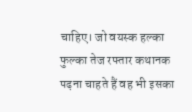चाहिए। जो वयस्क हल्का फुल्का तेज रफ्तार कथानक पढ़ना चाहते हैं वह भी इसका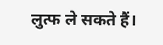लुत्फ ले सकते हैं।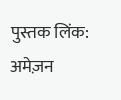पुस्तक लिंक: अमेज़न